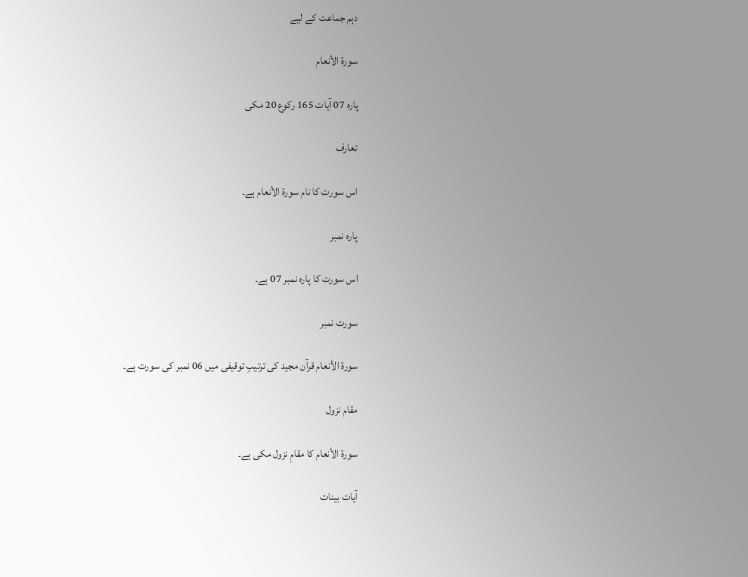دہم جماعت کے لیے

سورۃ الأنعام

پارہ 07 آیات 165 رکوع 20 مکی

تعارف

اس سورت کا نام سورۃ الأنعام ہے۔

پارہ نمبر

اس سورت کا پارہ نمبر 07 ہے۔

سورت نمبر

سورۃ الأنعام قرآن مجید کی ترتیبِ توقیفی میں 06 نمبر کی سورت ہے۔

مقام نزول

سورۃ الأنعام کا مقامِ نزول مکی ہے۔

آیات بینات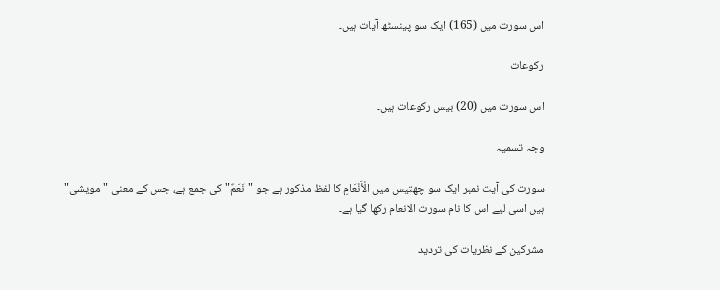اس سورت میں (165) ایک سو پینسٹھ آیات ہیں۔

رکوعات

اس سورت میں (20) بیس رکوعات ہیں۔

وجہ تسمیہ

سورت کی آیت نمبر ایک سو چھتیس میں الْأَنْعَامِ کا لفظ مذکور ہے جو "نَعَمٌ" کی جمع ہے، جس کے معنی "مویشی" ہیں اسی لیے اس کا نام سورت الانعام رکھا گیا ہے۔

مشرکین کے نظریات کی تردید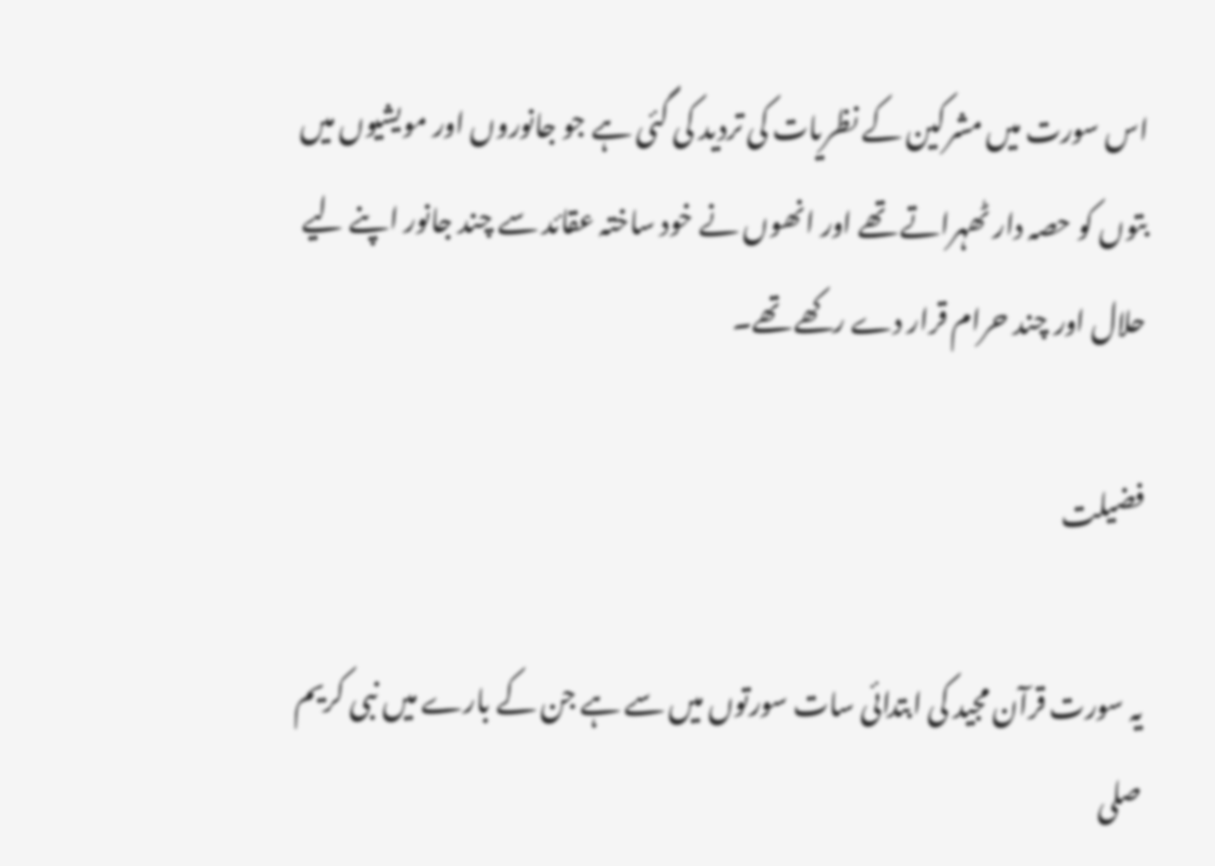اس سورت میں مشرکین کے نظریات کی تردید کی گئی ہے جو جانوروں اور مویشیوں میں بتوں کو حصہ دار ٹھہراتے تھے اور انھوں نے خود ساختہ عقائد سے چند جانور اپنے لیے حلال اور چند حرام قرار دے رکھے تھے۔

فضیلت

یہ سورت قرآن مجید کی ابتدائی سات سورتوں میں سے ہے جن کے بارے میں نبی کریم صلى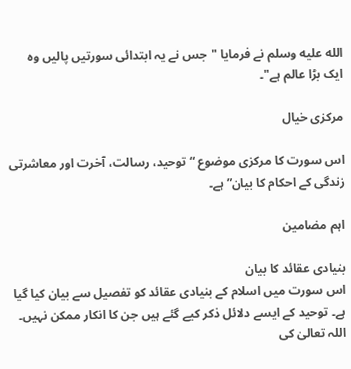الله عليه وسلم نے فرمایا "جس نے یہ ابتدائی سورتیں پالیں وہ ایک بڑا عالم ہے"۔

مرکزی خیال

اس سورت کا مرکزی موضوع “توحید، رسالت، آخرت اور معاشرتی زندگی کے احکام کا بیان” ہے۔

اہم مضامین

بنیادی عقائد کا بیان
اس سورت میں اسلام کے بنیادی عقائد کو تفصیل سے بیان کیا گیا ہے۔ توحید کے ایسے دلائل ذکر کیے گئے ہیں جن کا انکار ممکن نہیں۔ اللہ تعالیٰ کی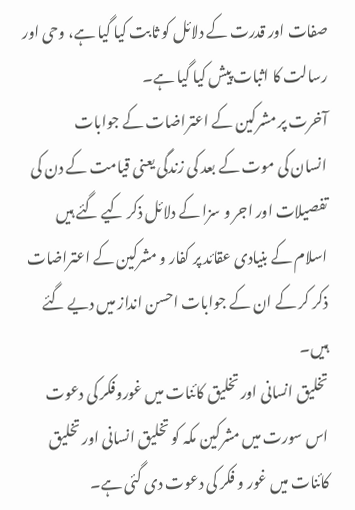صفات اور قدرت کے دلائل کو ثابت کیا گیا ہے، وحی اور رسالت کا اثبات پیش کیا گیا ہے۔
آخرت پر مشرکین کے اعتراضات کے جوابات
انسان کی موت کے بعد کی زندگی یعنی قیامت کے دن کی تفصیلات اور اجر و سزا کے دلائل ذکر کیے گئے ہیں اسلام کے بنیادی عقائد پر کفار و مشرکین کے اعتراضات ذکر کر کے ان کے جوابات احسن انداز میں دیے گئے ہیں۔
تخلیق انسانی اور تخلیق کائنات میں غوروفکر کی دعوت
اس سورت میں مشرکین مکہ کو تخلیق انسانی اور تخلیق کائنات میں غور و فکر کی دعوت دی گئی ہے۔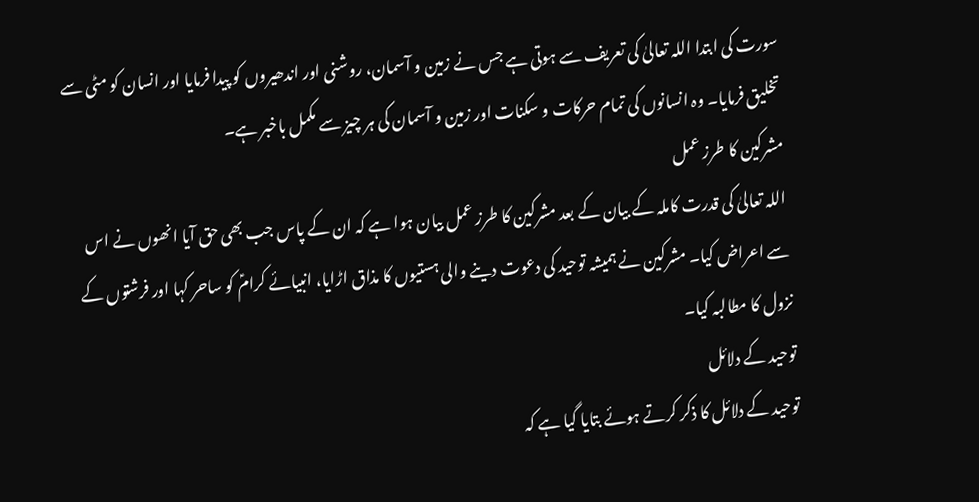سورت کی ابتدا اللہ تعالیٰ کی تعریف سے ہوتی ہے جس نے زمین و آسمان، روشنی اور اندھیروں کو پیدا فرمایا اور انسان کو مٹی سے تخلیق فرمایا۔ وہ انسانوں کی تمام حرکات و سکنات اور زمین و آسمان کی ہر چیز سے مکمل باخبر ہے۔
مشرکین کا طرز عمل
اللہ تعالیٰ کی قدرت کاملہ کے بیان کے بعد مشرکین کا طرز عمل بیان ہوا ہے کہ ان کے پاس جب بھی حق آیا انھوں نے اس سے اعراض کیا۔ مشرکین نے ہمیشہ توحید کی دعوت دینے والی ہستیوں کا مذاق اڑایا، انبیائے کرامؑ کو ساحر کہا اور فرشتوں کے نزول کا مطالبہ کیا۔
توحید کے دلائل
توحید کے دلائل کا ذکر کرتے ہوئے بتایا گیا ہے کہ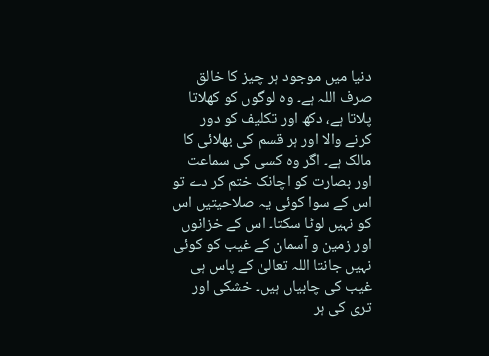دنیا میں موجود ہر چیز کا خالق صرف اللہ ہے۔ وہ لوگوں کو کھلاتا پلاتا ہے، دکھ اور تکلیف کو دور کرنے والا اور ہر قسم کی بھلائی کا مالک ہے۔ اگر وہ کسی کی سماعت اور بصارت کو اچانک ختم کر دے تو اس کے سوا کوئی یہ صلاحیتیں اس کو نہیں لوٹا سکتا۔ اس کے خزانوں اور زمین و آسمان کے غیب کو کوئی نہیں جانتا اللہ تعالیٰ کے پاس ہی غیب کی چابیاں ہیں۔ خشکی اور تری کی ہر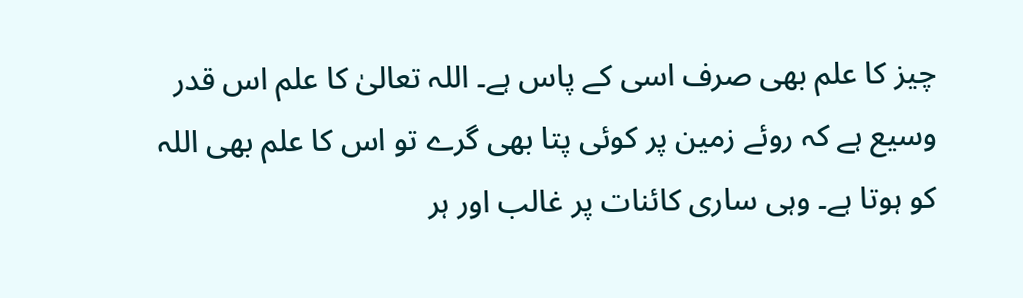چیز کا علم بھی صرف اسی کے پاس ہے۔ اللہ تعالیٰ کا علم اس قدر وسیع ہے کہ روئے زمین پر کوئی پتا بھی گرے تو اس کا علم بھی اللہ کو ہوتا ہے۔ وہی ساری کائنات پر غالب اور ہر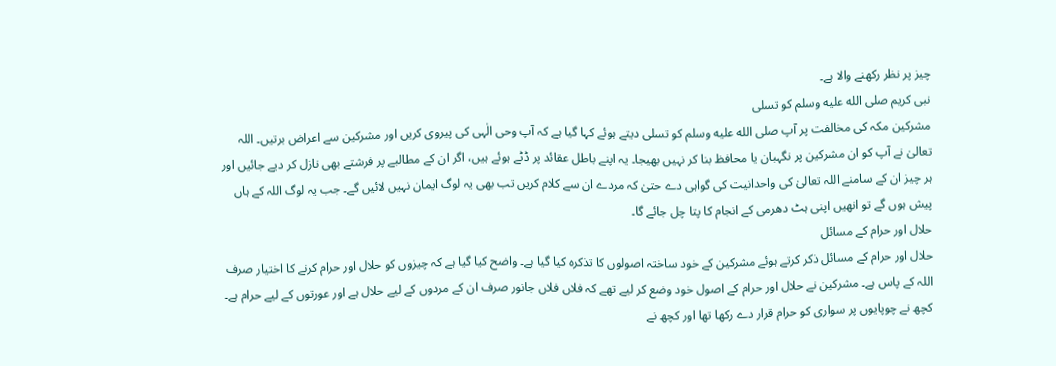چیز پر نظر رکھنے والا ہے۔
نبی کریم صلى الله عليه وسلم کو تسلی
مشرکین مکہ کی مخالفت پر آپ صلى الله عليه وسلم کو تسلی دیتے ہوئے کہا گیا ہے کہ آپ وحی الٰہی کی پیروی کریں اور مشرکین سے اعراض برتیں۔ اللہ تعالیٰ نے آپ کو ان مشرکین پر نگہبان یا محافظ بنا کر نہیں بھیجا۔ یہ اپنے باطل عقائد پر ڈٹے ہوئے ہیں، اگر ان کے مطالبے پر فرشتے بھی نازل کر دیے جائیں اور ہر چیز ان کے سامنے اللہ تعالیٰ کی واحدانیت کی گواہی دے حتیٰ کہ مردے ان سے کلام کریں تب بھی یہ لوگ ایمان نہیں لائیں گے۔ جب یہ لوگ اللہ کے ہاں پیش ہوں گے تو انھیں اپنی ہٹ دھرمی کے انجام کا پتا چل جائے گا۔
حلال اور حرام کے مسائل
حلال اور حرام کے مسائل ذکر کرتے ہوئے مشرکین کے خود ساختہ اصولوں کا تذکرہ کیا گیا ہے۔ واضح کیا گیا ہے کہ چیزوں کو حلال اور حرام کرنے کا اختیار صرف اللہ کے پاس ہے۔ مشرکین نے حلال اور حرام کے اصول خود وضع کر لیے تھے کہ فلاں فلاں جانور صرف ان کے مردوں کے لیے حلال ہے اور عورتوں کے لیے حرام ہے۔ کچھ نے چوپایوں پر سواری کو حرام قرار دے رکھا تھا اور کچھ نے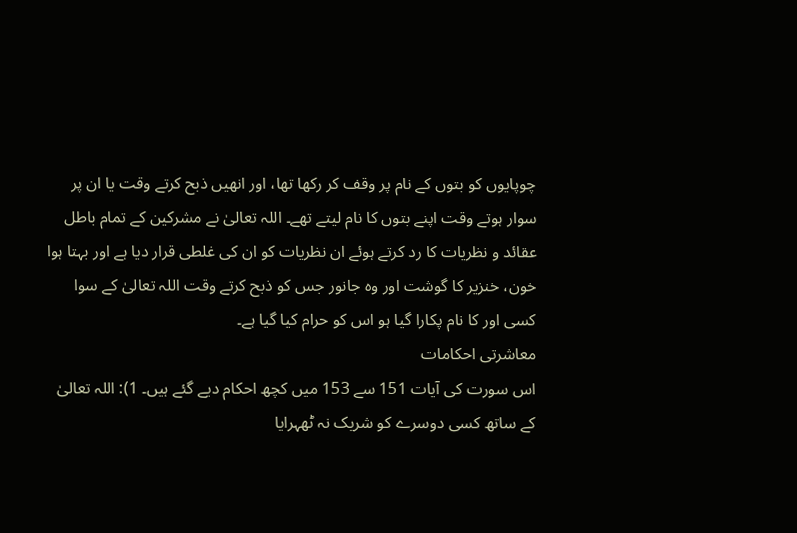چوپایوں کو بتوں کے نام پر وقف کر رکھا تھا، اور انھیں ذبح کرتے وقت یا ان پر سوار ہوتے وقت اپنے بتوں کا نام لیتے تھے۔ اللہ تعالیٰ نے مشرکین کے تمام باطل عقائد و نظریات کا رد کرتے ہوئے ان نظریات کو ان کی غلطی قرار دیا ہے اور بہتا ہوا خون، خنزیر کا گوشت اور وہ جانور جس کو ذبح کرتے وقت اللہ تعالیٰ کے سوا کسی اور کا نام پکارا گیا ہو اس کو حرام کیا گیا ہے۔
معاشرتی احکامات
اس سورت کی آیات 151 سے 153 میں کچھ احکام دیے گئے ہیں۔ 1): اللہ تعالیٰ کے ساتھ کسی دوسرے کو شریک نہ ٹھہرایا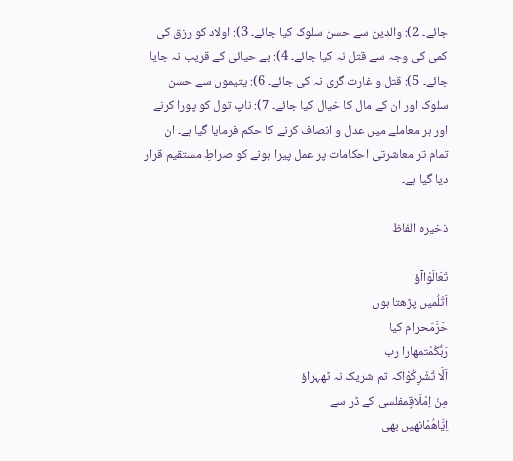جائے۔ 2): والدین سے حسن سلوک کیا جائے۔ 3): اولاد کو رزق کی کمی کی وجہ سے قتل نہ کیا جائے۔ 4): بے حیائی کے قریب نہ جایا جائے۔ 5): قتل و غارت گری نہ کی جائے۔ 6): یتیموں سے حسن سلوک اور ان کے مال کا خیال کیا جائے۔ 7): ناپ تول کو پورا کرنے اور ہر معاملے میں عدل و انصاف کرنے کا حکم فرمایا گیا ہے۔ ان تمام تر معاشرتی احکامات پر عمل پیرا ہونے کو صراطِ مستقیم قرار دیا گیا ہے۔

ذخیرہ الفاظ

تَعَالَوْاآؤ
اَتْلُمیں پڑھتا ہوں
حَرَّمَحرام کیا
رَبُّكُمْتمھارا رب
اَلَّا تُشْرِكُوْاکہ تم شریک نہ ٹھہراؤ
مِنْ اِمْلَاقٍمفلسی کے ڈر سے
اِیَّاهُمْانھیں بھی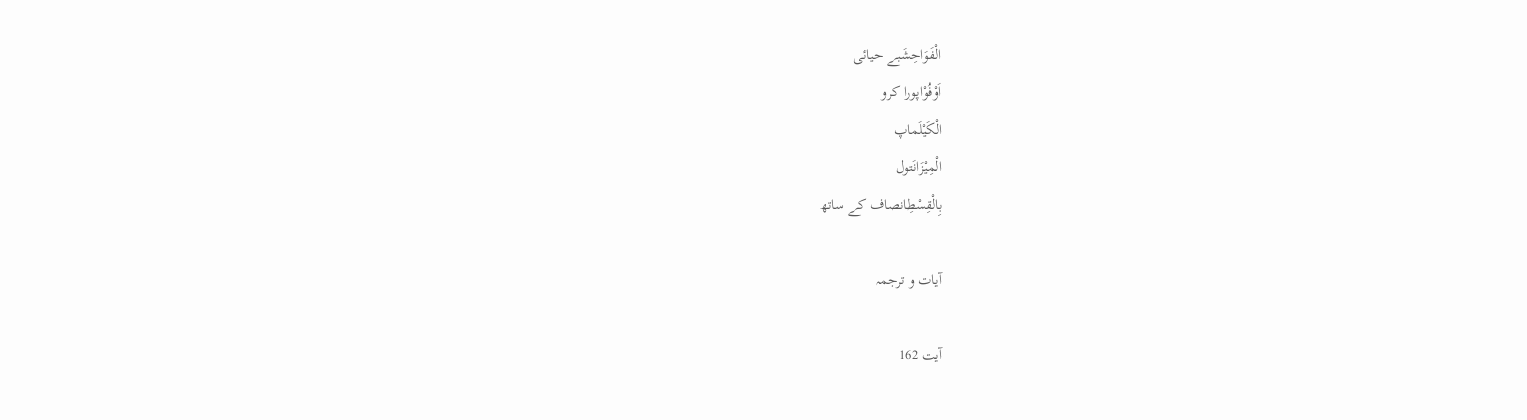الْفَوَاحِشَبے حیائی
اَوْفُوْاپورا کرو
الْكَیْلَماپ
الْمِیْزَانَتول
بِالْقِسْطِانصاف کے ساتھ

آیات و ترجمہ

آیت 162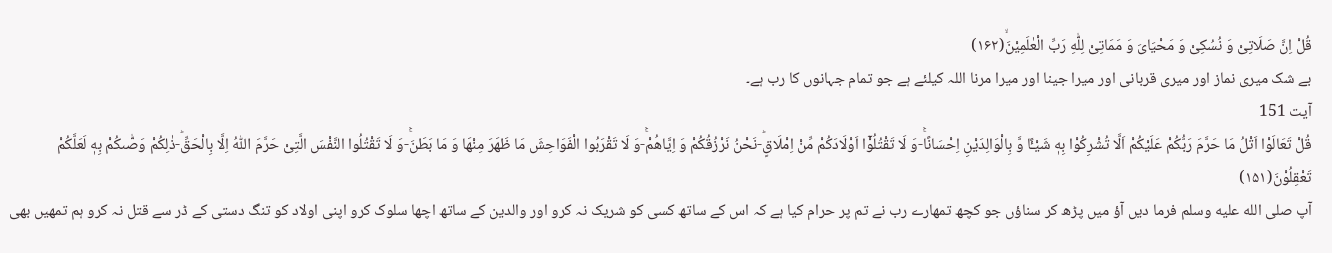قُلْ اِنَّ صَلَاتِیْ وَ نُسُکِیْ وَ مَحْیَایَ وَ مَمَاتِیْ لِلّٰهِ رَبِّ الْعٰلَمِیْنَۙ(۱۶۲)
بے شک میری نماز اور میری قربانی اور میرا جینا اور میرا مرنا اللہ کیلئے ہے جو تمام جہانوں کا رب ہے۔
آیت 151
قُلْ تَعَالَوْا اَتْلُ مَا حَرَّمَ رَبُّكُمْ عَلَیْكُمْ اَلَّا تُشْرِكُوْا بِهٖ شَیْـًٔا وَّ بِالْوَالِدَیْنِ اِحْسَانًاۚ-وَ لَا تَقْتُلُوْۤا اَوْلَادَكُمْ مِّنْ اِمْلَاقٍؕ-نَحْنُ نَرْزُقُكُمْ وَ اِیَّاهُمْۚ-وَ لَا تَقْرَبُوا الْفَوَاحِشَ مَا ظَهَرَ مِنْهَا وَ مَا بَطَنَۚ-وَ لَا تَقْتُلُوا النَّفْسَ الَّتِیْ حَرَّمَ اللّٰهُ اِلَّا بِالْحَقِّؕ-ذٰلِكُمْ وَصّٰىكُمْ بِهٖ لَعَلَّكُمْ تَعْقِلُوْنَ(۱۵۱)
آپ صلى الله عليه وسلم فرما دیں آؤ میں پڑھ کر سناؤں جو کچھ تمھارے رب نے تم پر حرام کیا ہے کہ اس کے ساتھ کسی کو شریک نہ کرو اور والدین کے ساتھ اچھا سلوک کرو اپنی اولاد کو تنگ دستی کے ڈر سے قتل نہ کرو ہم تمھیں بھی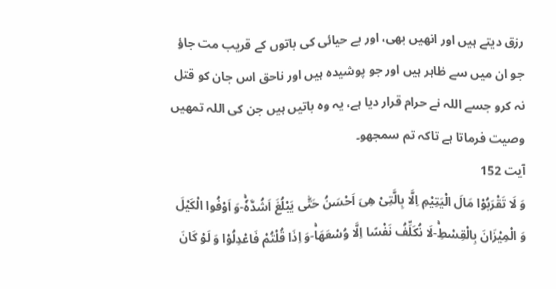رزق دیتے ہیں اور انھیں بھی، اور بے حیائی کی باتوں کے قریب مت جاؤ جو ان میں سے ظاہر ہیں اور جو پوشیدہ ہیں اور ناحق اس جان کو قتل نہ کرو جسے اللہ نے حرام قرار دیا ہے، یہ وہ باتیں ہیں جن کی اللہ تمھیں وصیت فرماتا ہے تاکہ تم سمجھو۔
آیت 152
وَ لَا تَقْرَبُوْا مَالَ الْیَتِیْمِ اِلَّا بِالَّتِیْ هِیَ اَحْسَنُ حَتّٰى یَبْلُغَ اَشُدَّهٗۚ-وَ اَوْفُوا الْكَیْلَ وَ الْمِیْزَانَ بِالْقِسْطِۚ-لَا نُكَلِّفُ نَفْسًا اِلَّا وُسْعَهَاۚ-وَ اِذَا قُلْتُمْ فَاعْدِلُوْا وَ لَوْ كَانَ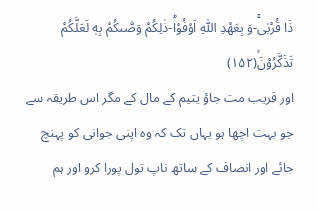ذَا قُرْبٰىۚ-وَ بِعَهْدِ اللّٰهِ اَوْفُوْاؕ-ذٰلِكُمْ وَصّٰىكُمْ بِهٖ لَعَلَّكُمْ تَذَكَّرُوْنَۙ(۱۵۲)
اور قریب مت جاؤ یتیم کے مال کے مگر اس طریقہ سے جو بہت اچھا ہو یہاں تک کہ وہ اپنی جوانی کو پہنچ جائے اور انصاف کے ساتھ ناپ تول پورا کرو اور ہم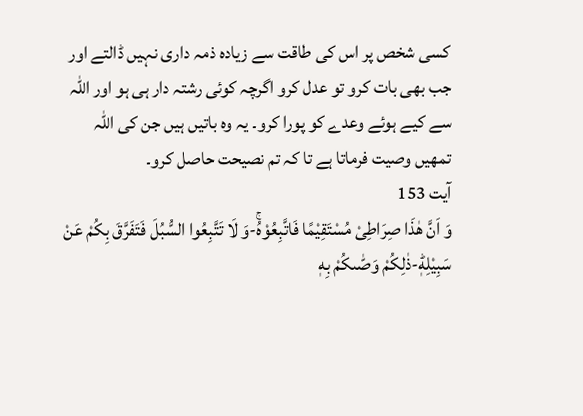کسی شخص پر اس کی طاقت سے زیادہ ذمہ داری نہیں ڈالتے اور جب بھی بات کرو تو عدل کرو اگرچہ کوئی رشتہ دار ہی ہو اور اللہ سے کیے ہوئے وعدے کو پورا کرو۔ یہ وہ باتیں ہیں جن کی اللہ تمھیں وصیت فرماتا ہے تا کہ تم نصیحت حاصل کرو۔
آیت 153
وَ اَنَّ هٰذَا صِرَاطِیْ مُسْتَقِیْمًا فَاتَّبِعُوْهُۚ-وَ لَا تَتَّبِعُوا السُّبُلَ فَتَفَرَّقَ بِكُمْ عَنْ سَبِیْلِهٖؕ-ذٰلِكُمْ وَصّٰىكُمْ بِهٖ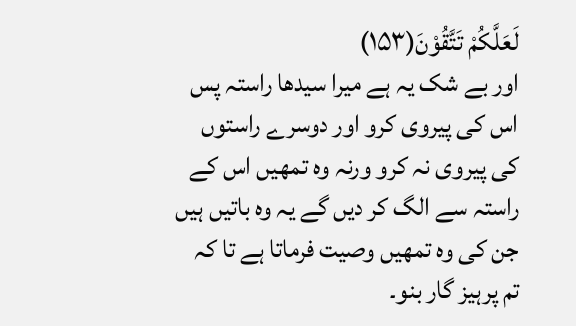لَعَلَّكُمْ تَتَّقُوْنَ(۱۵۳)
اور بے شک یہ ہے میرا سیدھا راستہ پس اس کی پیروی کرو اور دوسرے راستوں کی پیروی نہ کرو ورنہ وہ تمھیں اس کے راستہ سے الگ کر دیں گے یہ وہ باتیں ہیں جن کی وہ تمھیں وصیت فرماتا ہے تا کہ تم پرہیز گار بنو۔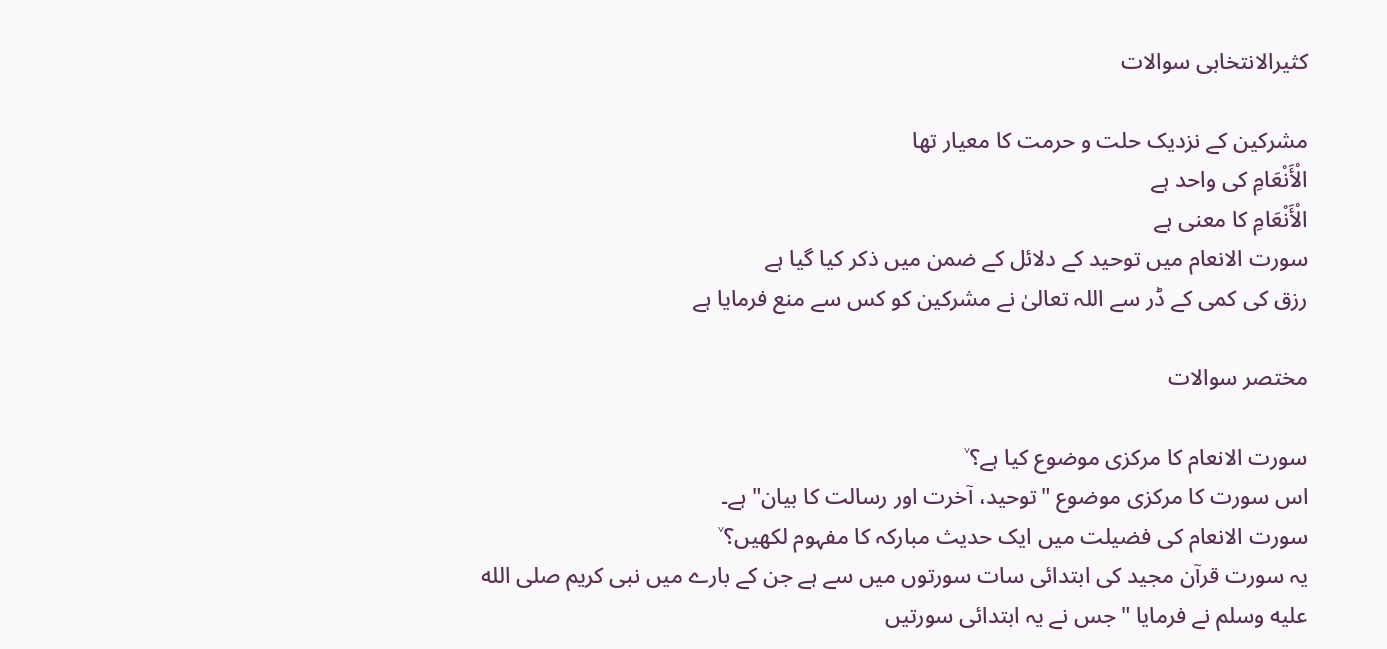کثیرالانتخابی سوالات

مشرکین کے نزدیک حلت و حرمت کا معیار تھا
الْأَنْعَامِ کی واحد ہے
الْأَنْعَامِ کا معنی ہے
سورت الانعام میں توحید کے دلائل کے ضمن میں ذکر کیا گیا ہے
رزق کی کمی کے ڈر سے اللہ تعالیٰ نے مشرکین کو کس سے منع فرمایا ہے

مختصر سوالات

سورت الانعام کا مرکزی موضوع کیا ہے؟˅
اس سورت کا مرکزی موضوع "توحید، آخرت اور رسالت کا بیان" ہے۔
سورت الانعام کی فضیلت میں ایک حدیث مبارکہ کا مفہوم لکھیں؟˅
یہ سورت قرآن مجید کی ابتدائی سات سورتوں میں سے ہے جن کے بارے میں نبی کریم صلى الله عليه وسلم نے فرمایا "جس نے یہ ابتدائی سورتیں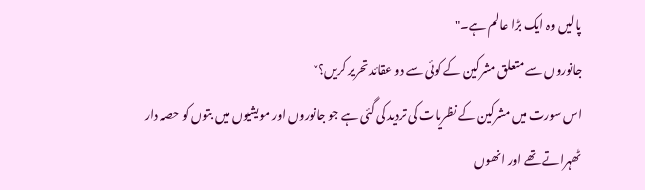پالیں وہ ایک بڑا عالم ہے۔"
جانوروں سے متعلق مشرکین کے کوئی سے دو عقائد تحریر کریں؟˅
اس سورت میں مشرکین کے نظریات کی تردید کی گئی ہے جو جانوروں اور مویشیوں میں بتوں کو حصہ دار ٹھہراتے تھے اور انھوں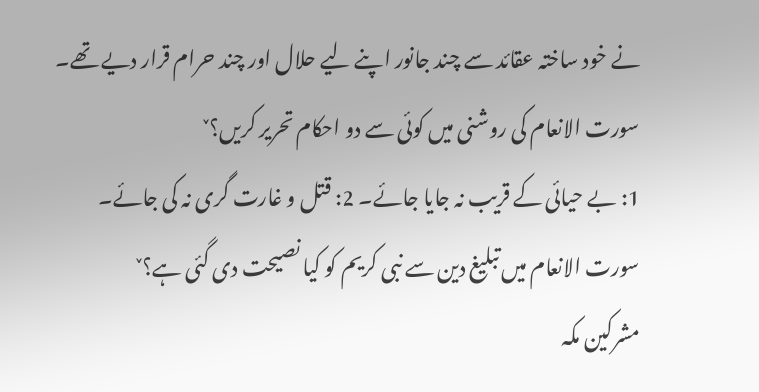نے خود ساختہ عقائد سے چند جانور اپنے لیے حلال اور چند حرام قرار دیے تھے۔
سورت الانعام کی روشنی میں کوئی سے دو احکام تحریر کریں؟˅
1: بے حیائی کے قریب نہ جایا جائے۔ 2: قتل و غارت گری نہ کی جائے۔
سورت الانعام میں تبلیغ دین سے نبی کریم کو کیا نصیحت دی گئی ہے؟˅
مشرکین مکہ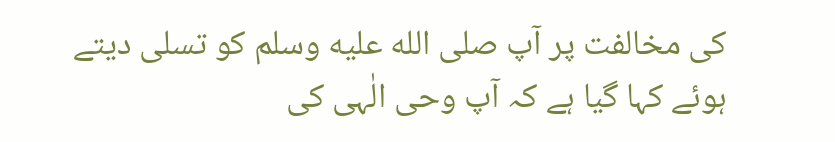کی مخالفت پر آپ صلى الله عليه وسلم کو تسلی دیتے ہوئے کہا گیا ہے کہ آپ وحی الٰہی کی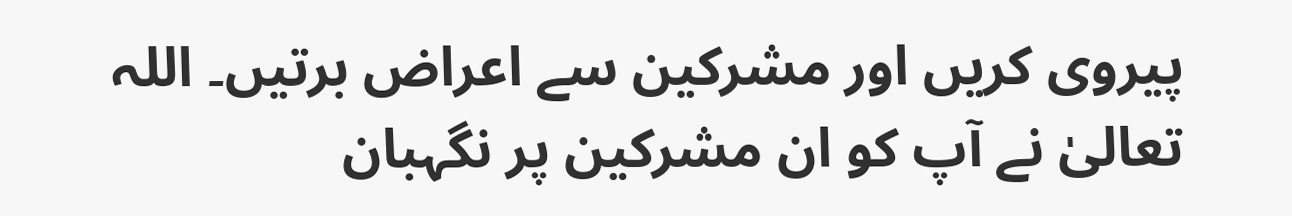پیروی کریں اور مشرکین سے اعراض برتیں۔ اللہ تعالیٰ نے آپ کو ان مشرکین پر نگہبان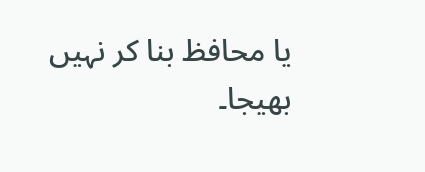یا محافظ بنا کر نہیں بھیجا۔